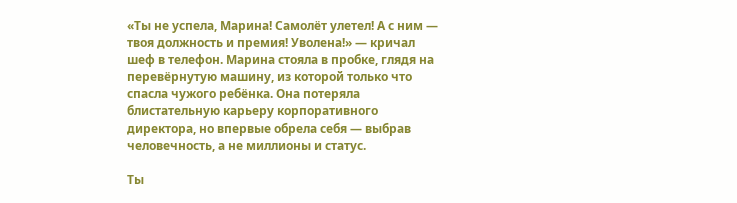«Ты не успела, Марина! Самолёт улетел! А с ним — твоя должность и премия! Уволена!» — кричал шеф в телефон. Марина стояла в пробке, глядя на перевёрнутую машину, из которой только что спасла чужого ребёнка. Она потеряла блистательную карьеру корпоративного директора, но впервые обрела себя — выбрав человечность, а не миллионы и статус.

Ты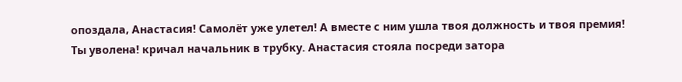опоздала, Анастасия! Самолёт уже улетел! А вместе с ним ушла твоя должность и твоя премия! Ты уволена! кричал начальник в трубку. Анастасия стояла посреди затора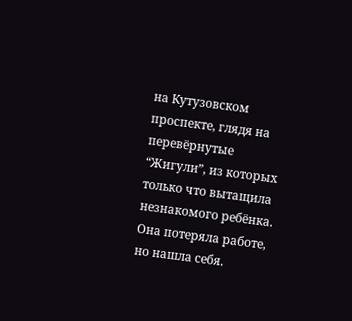на Кутузовском проспекте, глядя на перевёрнутые “Жигули”, из которых только что вытащила незнакомого ребёнка. Она потеряла работе, но нашла себя.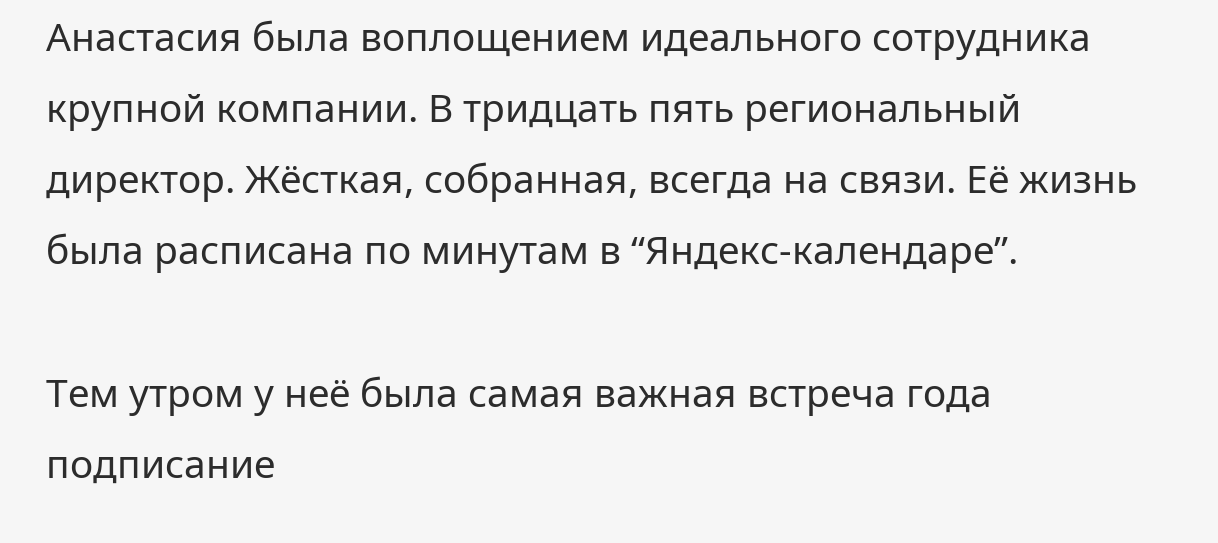Анастасия была воплощением идеального сотрудника крупной компании. В тридцать пять региональный директор. Жёсткая, собранная, всегда на связи. Её жизнь была расписана по минутам в “Яндекс-календаре”.

Тем утром у неё была самая важная встреча года подписание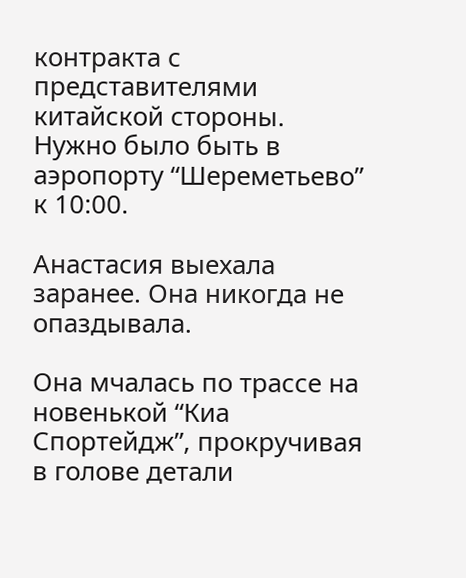контракта с представителями китайской стороны. Нужно было быть в аэропорту “Шереметьево” к 10:00.

Анастасия выехала заранее. Она никогда не опаздывала.

Она мчалась по трассе на новенькой “Киа Спортейдж”, прокручивая в голове детали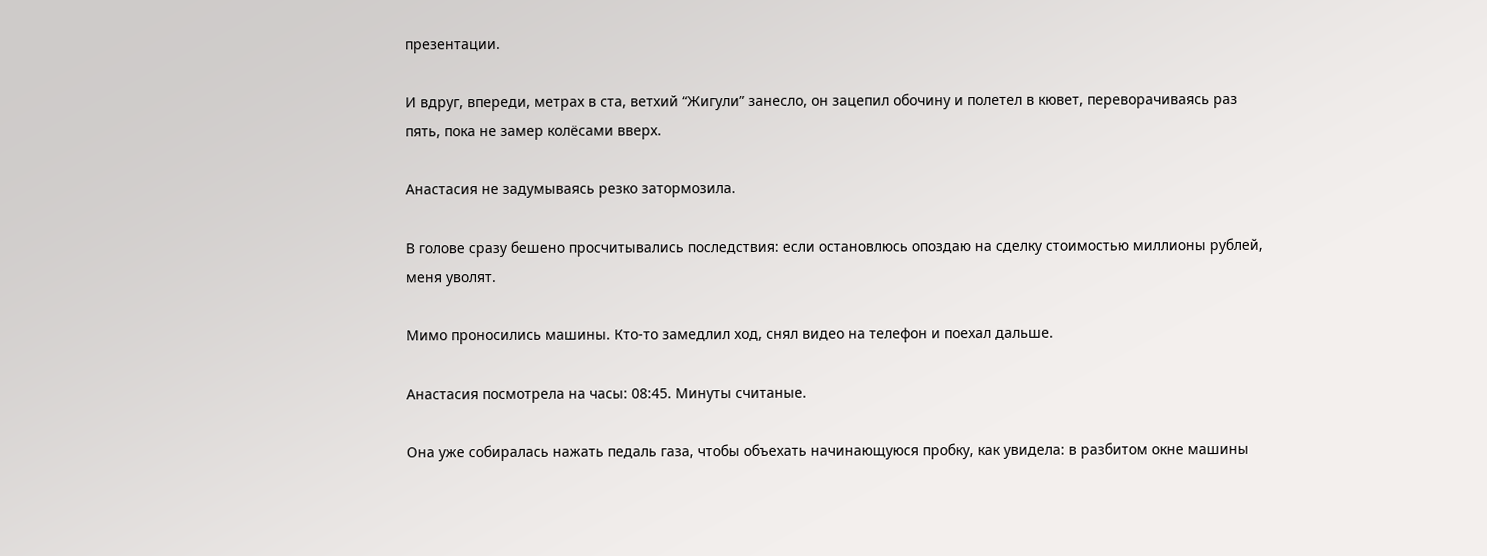презентации.

И вдруг, впереди, метрах в ста, ветхий “Жигули” занесло, он зацепил обочину и полетел в кювет, переворачиваясь раз пять, пока не замер колёсами вверх.

Анастасия не задумываясь резко затормозила.

В голове сразу бешено просчитывались последствия: если остановлюсь опоздаю на сделку стоимостью миллионы рублей, меня уволят.

Мимо проносились машины. Кто-то замедлил ход, снял видео на телефон и поехал дальше.

Анастасия посмотрела на часы: 08:45. Минуты считаные.

Она уже собиралась нажать педаль газа, чтобы объехать начинающуюся пробку, как увидела: в разбитом окне машины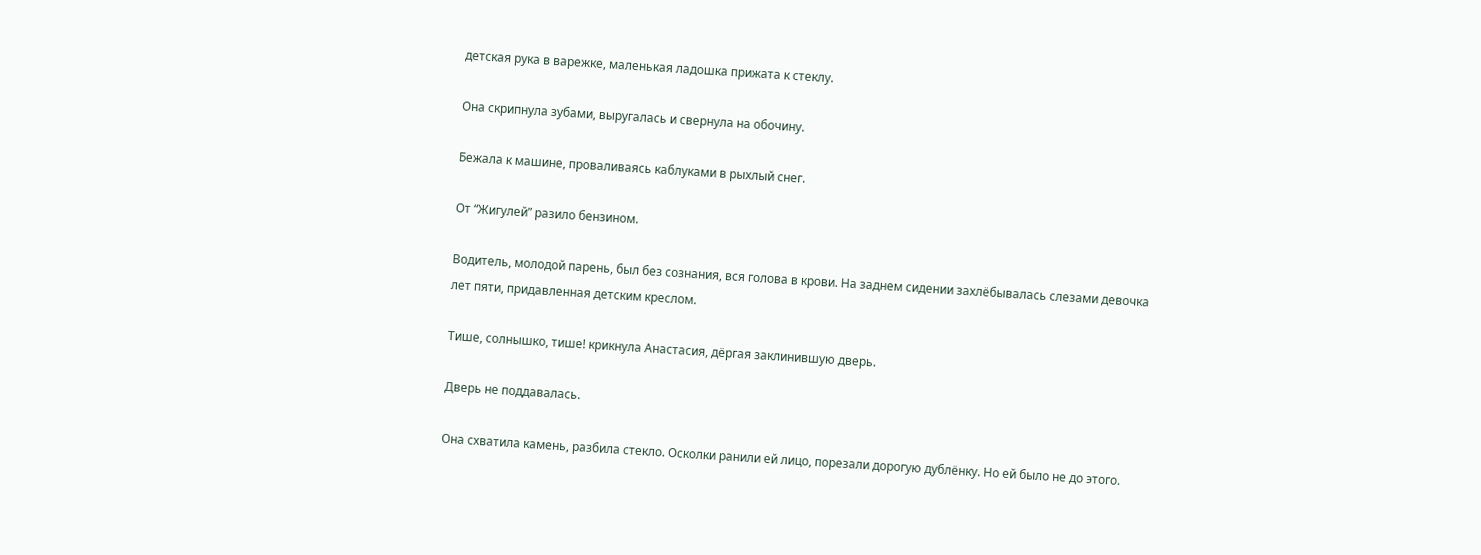детская рука в варежке, маленькая ладошка прижата к стеклу.

Она скрипнула зубами, выругалась и свернула на обочину.

Бежала к машине, проваливаясь каблуками в рыхлый снег.

От “Жигулей” разило бензином.

Водитель, молодой парень, был без сознания, вся голова в крови. На заднем сидении захлёбывалась слезами девочка лет пяти, придавленная детским креслом.

Тише, солнышко, тише! крикнула Анастасия, дёргая заклинившую дверь.

Дверь не поддавалась.

Она схватила камень, разбила стекло. Осколки ранили ей лицо, порезали дорогую дублёнку. Но ей было не до этого.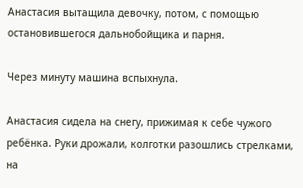Анастасия вытащила девочку, потом, с помощью остановившегося дальнобойщика и парня.

Через минуту машина вспыхнула.

Анастасия сидела на снегу, прижимая к себе чужого ребёнка. Руки дрожали, колготки разошлись стрелками, на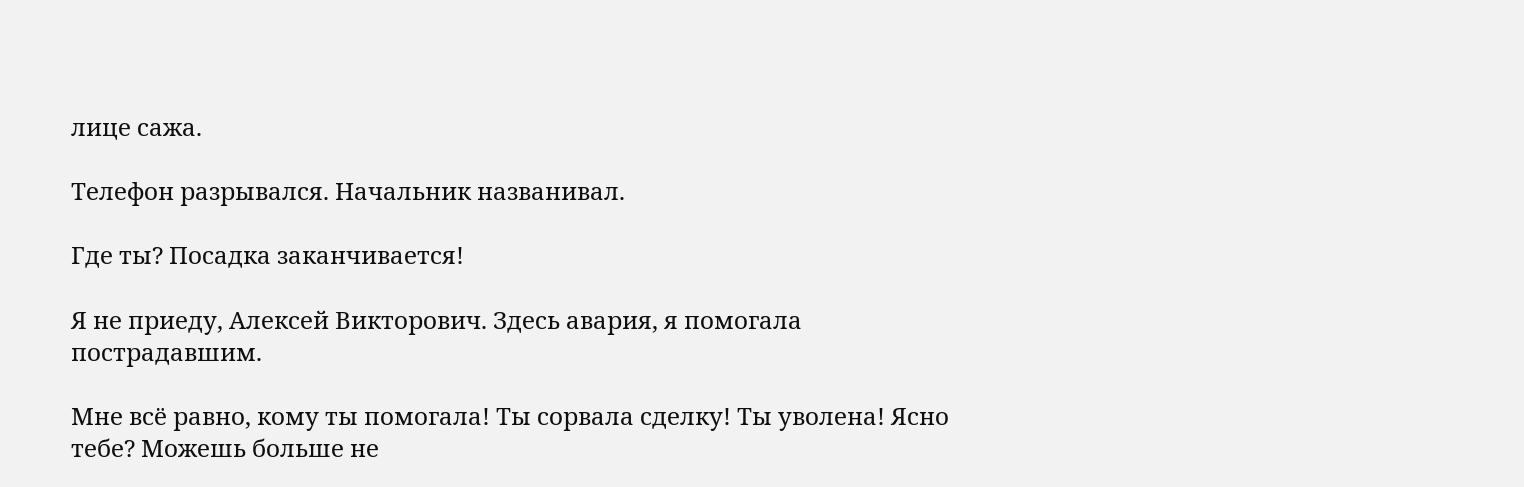лице сажа.

Телефон разрывался. Начальник названивал.

Где ты? Посадка заканчивается!

Я не приеду, Алексей Викторович. Здесь авария, я помогала пострадавшим.

Мне всё равно, кому ты помогала! Ты сорвала сделку! Ты уволена! Ясно тебе? Можешь больше не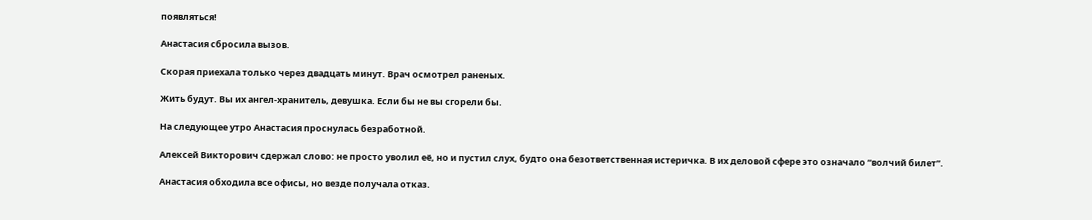появляться!

Анастасия сбросила вызов.

Скорая приехала только через двадцать минут. Врач осмотрел раненых.

Жить будут. Вы их ангел-хранитель, девушка. Если бы не вы сгорели бы.

На следующее утро Анастасия проснулась безработной.

Алексей Викторович сдержал слово: не просто уволил её, но и пустил слух, будто она безответственная истеричка. В их деловой сфере это означало “волчий билет”.

Анастасия обходила все офисы, но везде получала отказ.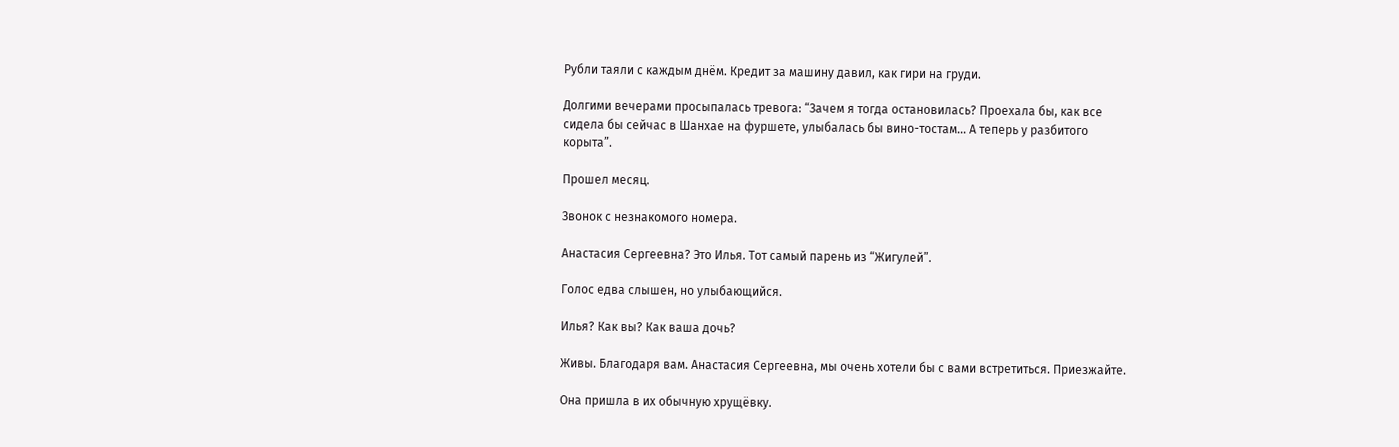Рубли таяли с каждым днём. Кредит за машину давил, как гири на груди.

Долгими вечерами просыпалась тревога: “Зачем я тогда остановилась? Проехала бы, как все сидела бы сейчас в Шанхае на фуршете, улыбалась бы вино-тостам… А теперь у разбитого корыта”.

Прошел месяц.

Звонок с незнакомого номера.

Анастасия Сергеевна? Это Илья. Тот самый парень из “Жигулей”.

Голос едва слышен, но улыбающийся.

Илья? Как вы? Как ваша дочь?

Живы. Благодаря вам. Анастасия Сергеевна, мы очень хотели бы с вами встретиться. Приезжайте.

Она пришла в их обычную хрущёвку.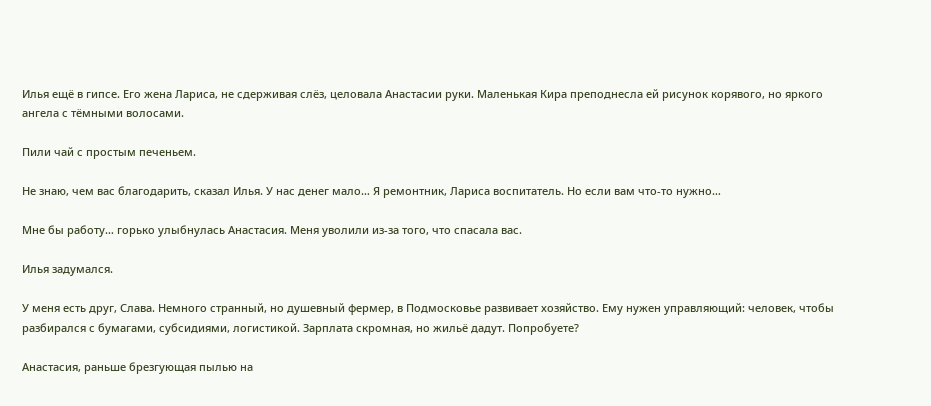Илья ещё в гипсе. Его жена Лариса, не сдерживая слёз, целовала Анастасии руки. Маленькая Кира преподнесла ей рисунок корявого, но яркого ангела с тёмными волосами.

Пили чай с простым печеньем.

Не знаю, чем вас благодарить, сказал Илья. У нас денег мало… Я ремонтник, Лариса воспитатель. Но если вам что-то нужно…

Мне бы работу… горько улыбнулась Анастасия. Меня уволили из-за того, что спасала вас.

Илья задумался.

У меня есть друг, Слава. Немного странный, но душевный фермер, в Подмосковье развивает хозяйство. Ему нужен управляющий: человек, чтобы разбирался с бумагами, субсидиями, логистикой. Зарплата скромная, но жильё дадут. Попробуете?

Анастасия, раньше брезгующая пылью на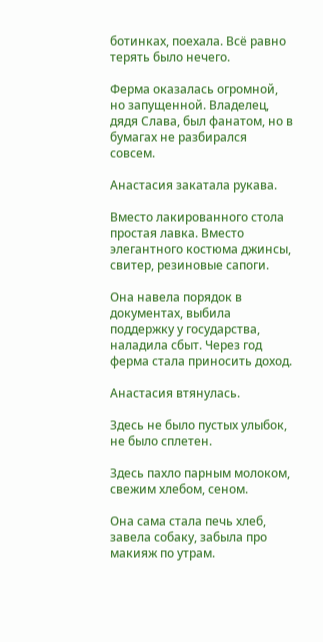ботинках, поехала. Всё равно терять было нечего.

Ферма оказалась огромной, но запущенной. Владелец, дядя Слава, был фанатом, но в бумагах не разбирался совсем.

Анастасия закатала рукава.

Вместо лакированного стола простая лавка. Вместо элегантного костюма джинсы, свитер, резиновые сапоги.

Она навела порядок в документах, выбила поддержку у государства, наладила сбыт. Через год ферма стала приносить доход.

Анастасия втянулась.

Здесь не было пустых улыбок, не было сплетен.

Здесь пахло парным молоком, свежим хлебом, сеном.

Она сама стала печь хлеб, завела собаку, забыла про макияж по утрам.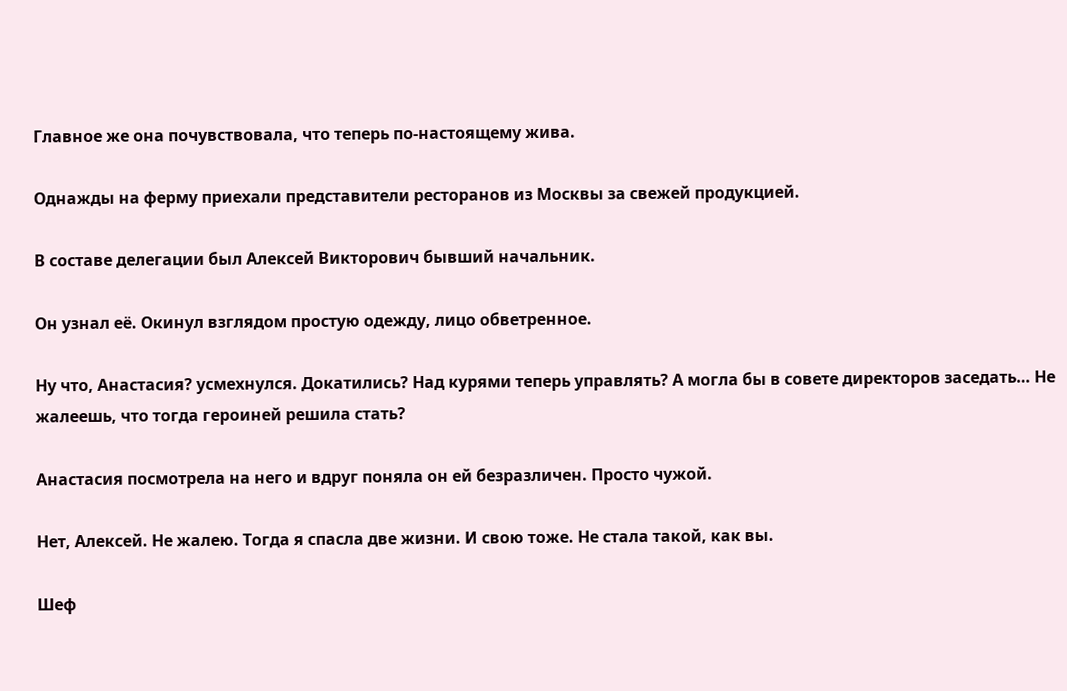Главное же она почувствовала, что теперь по-настоящему жива.

Однажды на ферму приехали представители ресторанов из Москвы за свежей продукцией.

В составе делегации был Алексей Викторович бывший начальник.

Он узнал её. Окинул взглядом простую одежду, лицо обветренное.

Ну что, Анастасия? усмехнулся. Докатились? Над курями теперь управлять? А могла бы в совете директоров заседать… Не жалеешь, что тогда героиней решила стать?

Анастасия посмотрела на него и вдруг поняла он ей безразличен. Просто чужой.

Нет, Алексей. Не жалею. Тогда я спасла две жизни. И свою тоже. Не стала такой, как вы.

Шеф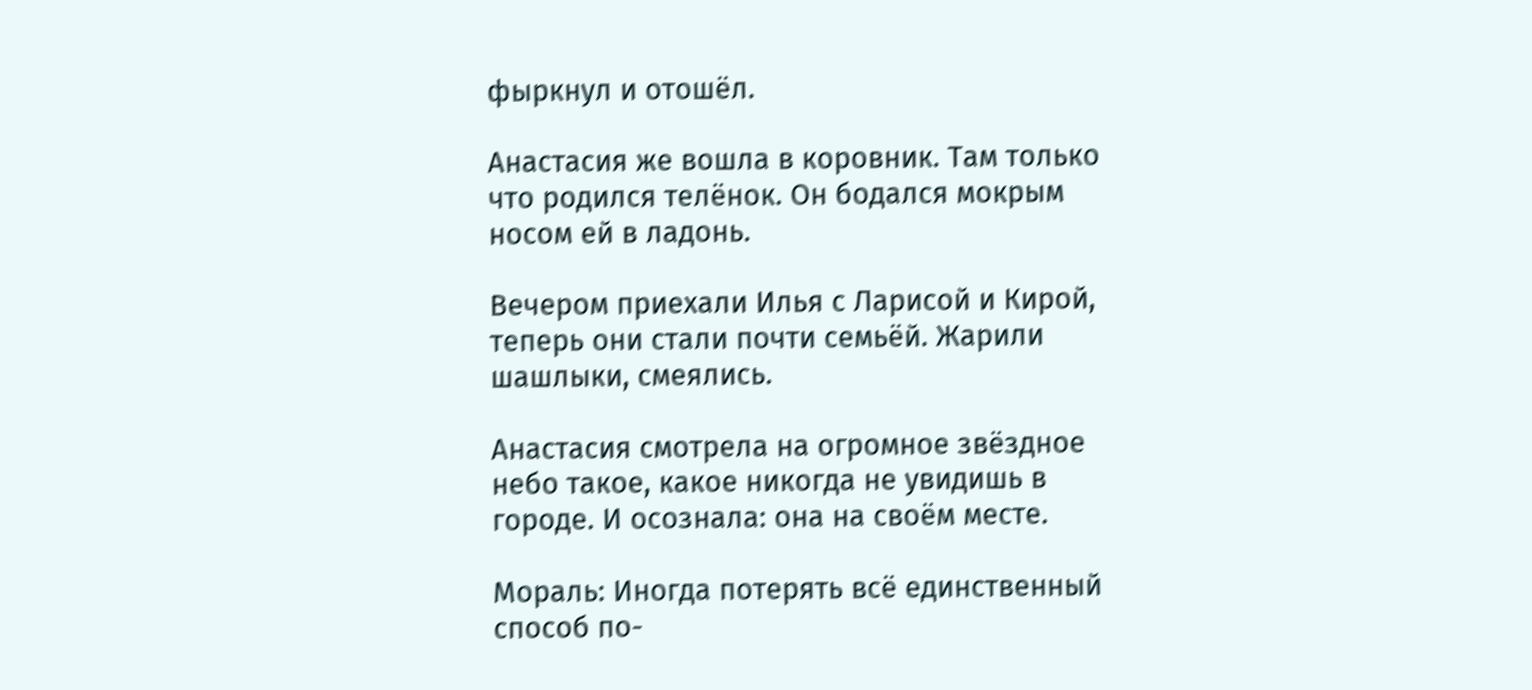фыркнул и отошёл.

Анастасия же вошла в коровник. Там только что родился телёнок. Он бодался мокрым носом ей в ладонь.

Вечером приехали Илья с Ларисой и Кирой, теперь они стали почти семьёй. Жарили шашлыки, смеялись.

Анастасия смотрела на огромное звёздное небо такое, какое никогда не увидишь в городе. И осознала: она на своём месте.

Мораль: Иногда потерять всё единственный способ по-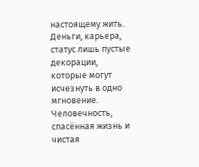настоящему жить. Деньги, карьера, статус лишь пустые декорации, которые могут исчезнуть в одно мгновение. Человечность, спасённая жизнь и чистая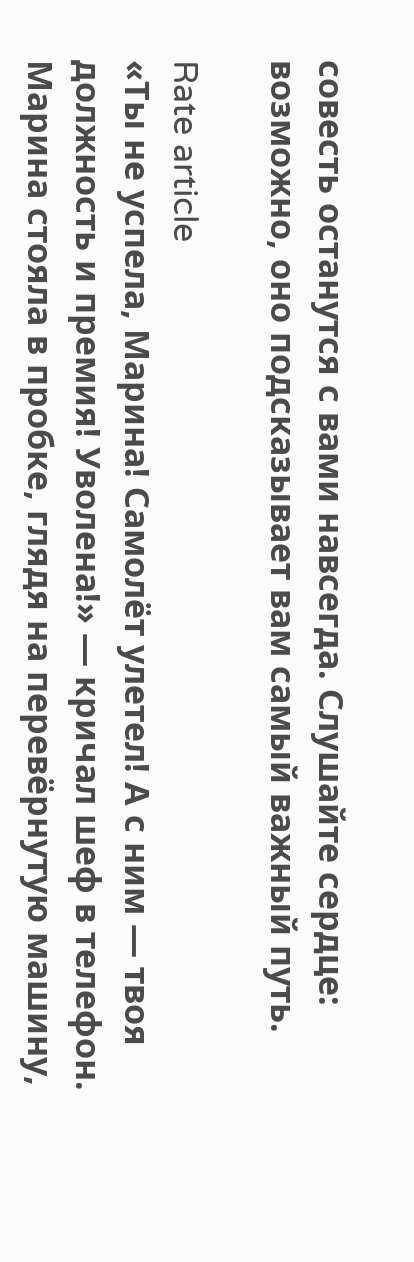совесть останутся с вами навсегда. Слушайте сердце: возможно, оно подсказывает вам самый важный путь.

Rate article
«Ты не успела, Марина! Самолёт улетел! А с ним — твоя должность и премия! Уволена!» — кричал шеф в телефон. Марина стояла в пробке, глядя на перевёрнутую машину,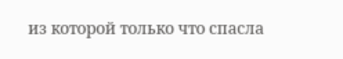из которой только что спасла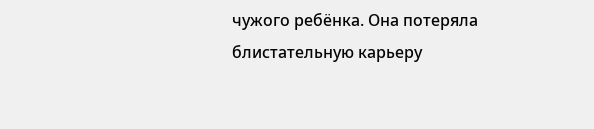чужого ребёнка. Она потеряла блистательную карьеру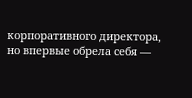корпоративного директора, но впервые обрела себя —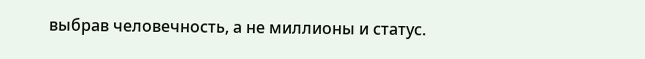выбрав человечность, а не миллионы и статус.